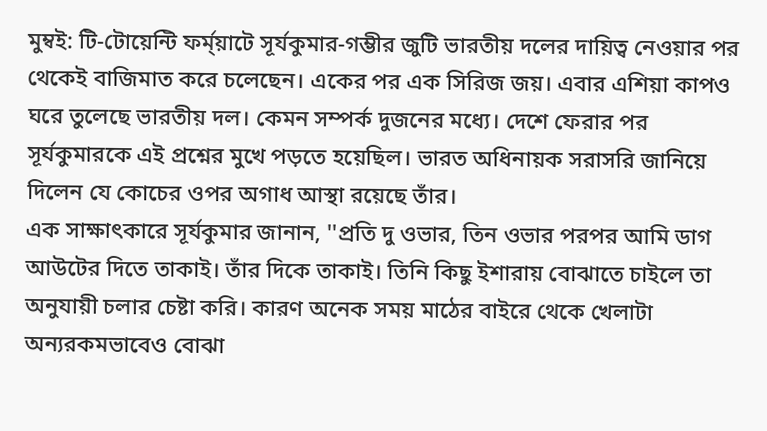মুম্বই: টি-টোয়েন্টি ফর্ম্য়াটে সূর্যকুমার-গম্ভীর জুটি ভারতীয় দলের দায়িত্ব নেওয়ার পর থেকেই বাজিমাত করে চলেছেন। একের পর এক সিরিজ জয়। এবার এশিয়া কাপও ঘরে তুলেছে ভারতীয় দল। কেমন সম্পর্ক দুজনের মধ্যে। দেশে ফেরার পর সূর্যকুমারকে এই প্রশ্নের মুখে পড়তে হয়েছিল। ভারত অধিনায়ক সরাসরি জানিয়ে দিলেন যে কোচের ওপর অগাধ আস্থা রয়েছে তাঁর।
এক সাক্ষাৎকারে সূর্যকুমার জানান, ''প্রতি দু ওভার, তিন ওভার পরপর আমি ডাগ আউটের দিতে তাকাই। তাঁর দিকে তাকাই। তিনি কিছু ইশারায় বোঝাতে চাইলে তা অনুযায়ী চলার চেষ্টা করি। কারণ অনেক সময় মাঠের বাইরে থেকে খেলাটা অন্যরকমভাবেও বোঝা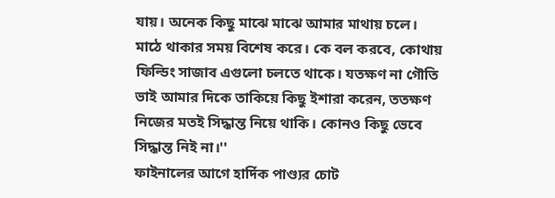যায়। অনেক কিছু মাঝে মাঝে আমার মাথায় চলে। মাঠে থাকার সময় বিশেষ করে। কে বল করবে, কোথায় ফিল্ডিং সাজাব এগুলো চলতে থাকে। যতক্ষণ না গৌতি ভাই আমার দিকে তাকিয়ে কিছু ইশারা করেন, ততক্ষণ নিজের মতই সিদ্ধান্ত নিয়ে থাকি। কোনও কিছু ভেবে সিদ্ধান্ত নিই না।''
ফাইনালের আগে হার্দিক পাণ্ড্যর চোট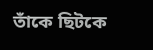তাঁকে ছিটকে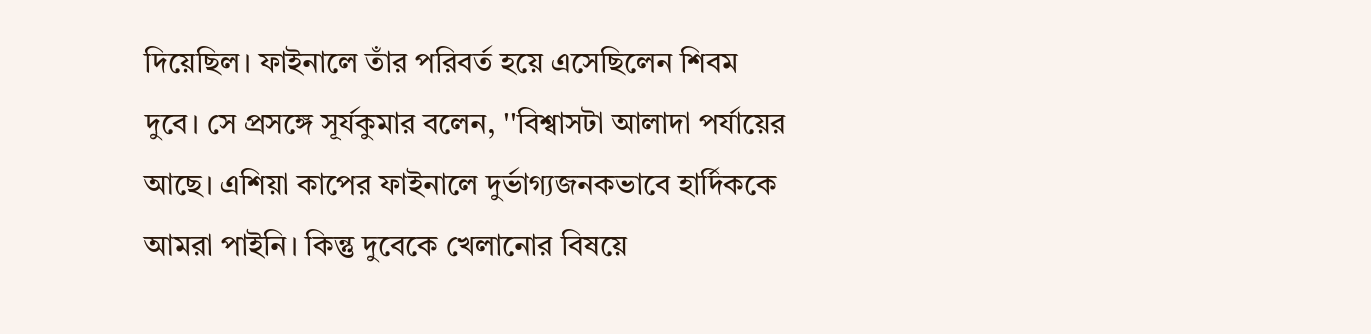দিয়েছিল। ফাইনালে তাঁর পরিবর্ত হয়ে এসেছিলেন শিবম দুবে। সে প্রসঙ্গে সূর্যকুমার বলেন, ''বিশ্বাসটা আলাদা পর্যায়ের আছে। এশিয়া কাপের ফাইনালে দুর্ভাগ্যজনকভাবে হার্দিককে আমরা পাইনি। কিন্তু দুবেকে খেলানোর বিষয়ে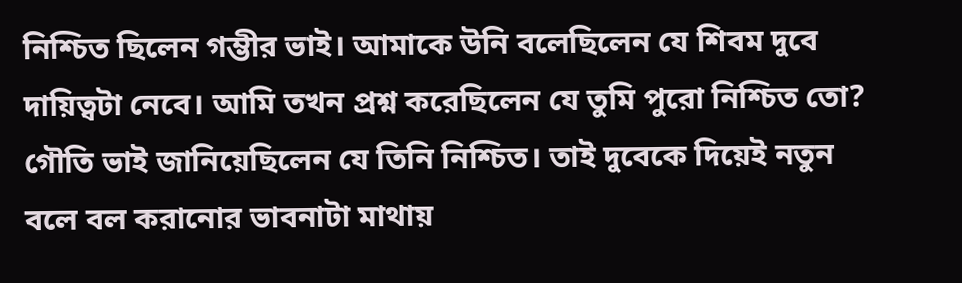নিশ্চিত ছিলেন গম্ভীর ভাই। আমাকে উনি বলেছিলেন যে শিবম দুবে দায়িত্বটা নেবে। আমি তখন প্রশ্ন করেছিলেন যে তুমি পুরো নিশ্চিত তো? গৌতি ভাই জানিয়েছিলেন যে তিনি নিশ্চিত। তাই দুবেকে দিয়েই নতুন বলে বল করানোর ভাবনাটা মাথায়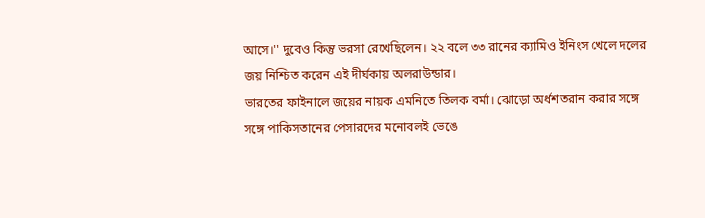আসে।'' দুবেও কিন্তু ভরসা রেখেছিলেন। ২২ বলে ৩৩ রানের ক্যামিও ইনিংস খেলে দলের জয় নিশ্চিত করেন এই দীর্ঘকায় অলরাউন্ডার।
ভারতের ফাইনালে জয়ের নায়ক এমনিতে তিলক বর্মা। ঝোড়ো অর্ধশতরান করার সঙ্গে সঙ্গে পাকিসতানের পেসারদের মনোবলই ভেঙে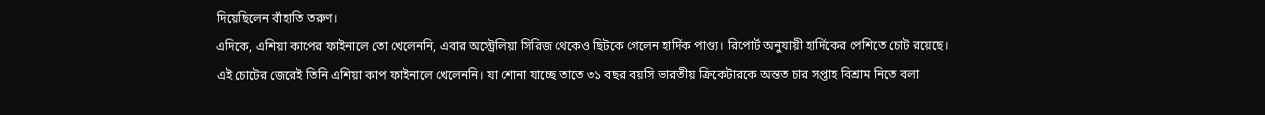দিয়েছিলেন বাঁহাতি তরুণ।
এদিকে, এশিয়া কাপের ফাইনালে তো খেলেননি, এবার অস্ট্রেলিয়া সিরিজ থেকেও ছিটকে গেলেন হার্দিক পাণ্ড্য। রিপোর্ট অনুযায়ী হার্দিকের পেশিতে চোট রয়েছে। এই চোটের জেরেই তিনি এশিয়া কাপ ফাইনালে খেলেননি। যা শোনা যাচ্ছে তাতে ৩১ বছর বয়সি ভারতীয় ক্রিকেটারকে অন্তত চার সপ্তাহ বিশ্রাম নিতে বলা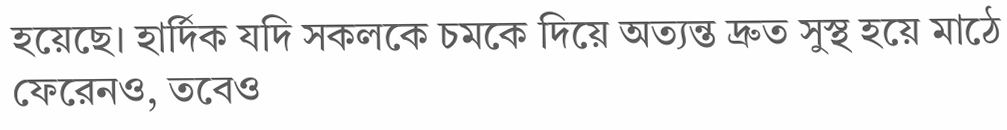হয়েছে। হার্দিক যদি সকলকে চমকে দিয়ে অত্যন্ত দ্রুত সুস্থ হয়ে মাঠে ফেরেনও, তবেও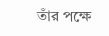তাঁর পক্ষে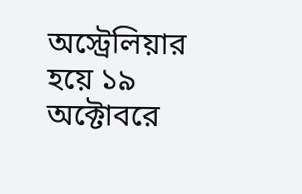অস্ট্রেলিয়ার হয়ে ১৯ অক্টোবরে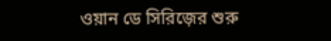ওয়ান ডে সিরিজ়ের শুরু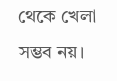থেকে খেলা সম্ভব নয়।